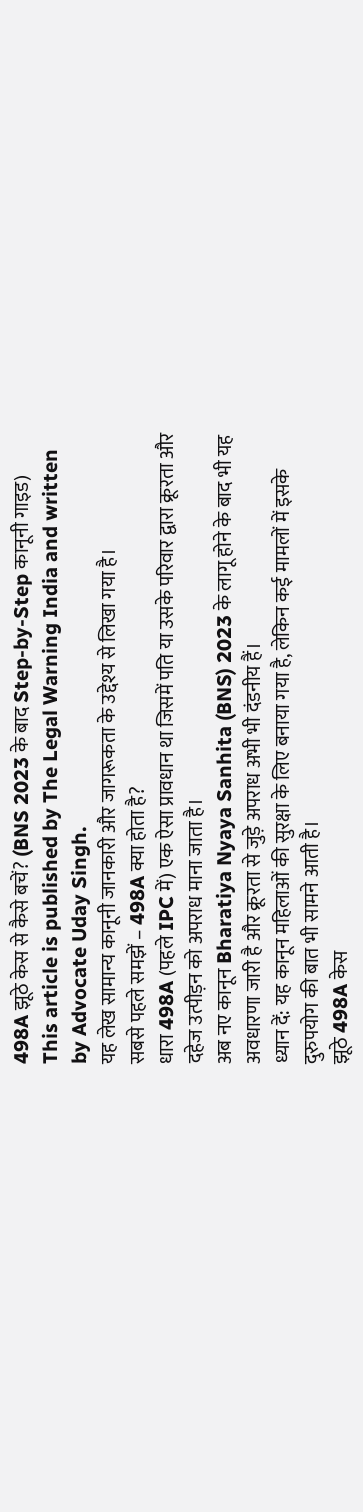498A झूठे केस से कैसे बचें? (BNS 2023 के बाद Step-by-Step कानूनी गाइड)
This article is published by The Legal Warning India and written by Advocate Uday Singh.
यह लेख सामान्य कानूनी जानकारी और जागरूकता के उद्देश्य से लिखा गया है।
सबसे पहले समझें – 498A क्या होता है?
धारा 498A (पहले IPC में) एक ऐसा प्रावधान था जिसमें पति या उसके परिवार द्वारा क्रूरता और दहेज उत्पीड़न को अपराध माना जाता है।
अब नए कानून Bharatiya Nyaya Sanhita (BNS) 2023 के लागू होने के बाद भी यह अवधारणा जारी है और क्रूरता से जुड़े अपराध अभी भी दंडनीय हैं।
ध्यान दें: यह कानून महिलाओं की सुरक्षा के लिए बनाया गया है, लेकिन कई मामलों में इसके दुरुपयोग की बात भी सामने आती है।
झूठे 498A केस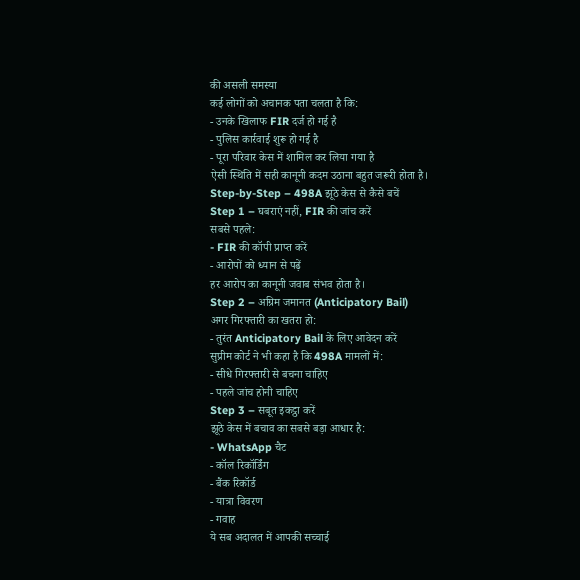की असली समस्या
कई लोगों को अचानक पता चलता है कि:
- उनके खिलाफ FIR दर्ज हो गई है
- पुलिस कार्रवाई शुरू हो गई है
- पूरा परिवार केस में शामिल कर लिया गया है
ऐसी स्थिति में सही कानूनी कदम उठाना बहुत जरूरी होता है।
Step-by-Step – 498A झूठे केस से कैसे बचें
Step 1 – घबराएं नहीं, FIR की जांच करें
सबसे पहले:
- FIR की कॉपी प्राप्त करें
- आरोपों को ध्यान से पढ़ें
हर आरोप का कानूनी जवाब संभव होता है।
Step 2 – अग्रिम जमानत (Anticipatory Bail)
अगर गिरफ्तारी का खतरा हो:
- तुरंत Anticipatory Bail के लिए आवेदन करें
सुप्रीम कोर्ट ने भी कहा है कि 498A मामलों में:
- सीधे गिरफ्तारी से बचना चाहिए
- पहले जांच होनी चाहिए
Step 3 – सबूत इकट्ठा करें
झूठे केस में बचाव का सबसे बड़ा आधार है:
- WhatsApp चैट
- कॉल रिकॉर्डिंग
- बैंक रिकॉर्ड
- यात्रा विवरण
- गवाह
ये सब अदालत में आपकी सच्चाई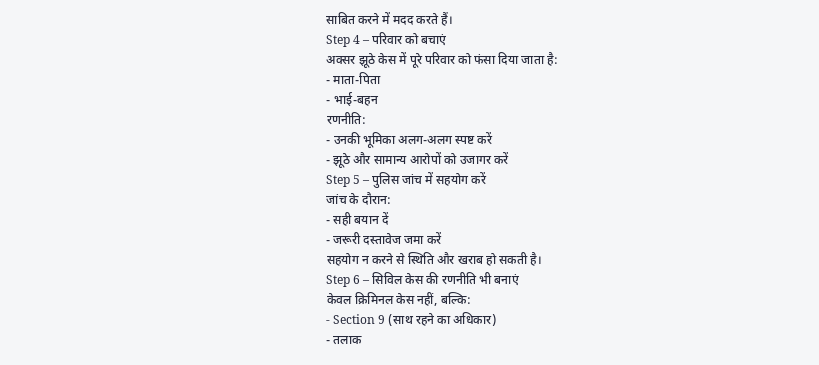साबित करने में मदद करते हैं।
Step 4 – परिवार को बचाएं
अक्सर झूठे केस में पूरे परिवार को फंसा दिया जाता है:
- माता-पिता
- भाई-बहन
रणनीति:
- उनकी भूमिका अलग-अलग स्पष्ट करें
- झूठे और सामान्य आरोपों को उजागर करें
Step 5 – पुलिस जांच में सहयोग करें
जांच के दौरान:
- सही बयान दें
- जरूरी दस्तावेज जमा करें
सहयोग न करने से स्थिति और खराब हो सकती है।
Step 6 – सिविल केस की रणनीति भी बनाएं
केवल क्रिमिनल केस नहीं, बल्कि:
- Section 9 (साथ रहने का अधिकार)
- तलाक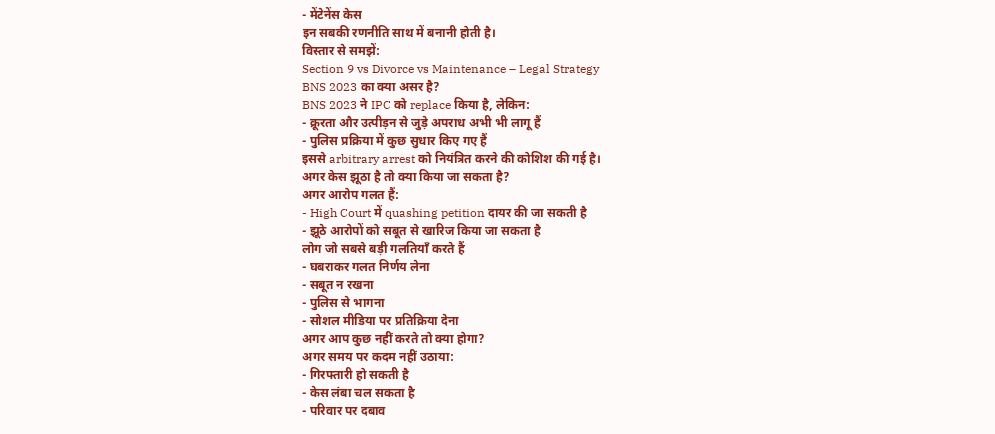- मेंटेनेंस केस
इन सबकी रणनीति साथ में बनानी होती है।
विस्तार से समझें:
Section 9 vs Divorce vs Maintenance – Legal Strategy
BNS 2023 का क्या असर है?
BNS 2023 ने IPC को replace किया है, लेकिन:
- क्रूरता और उत्पीड़न से जुड़े अपराध अभी भी लागू हैं
- पुलिस प्रक्रिया में कुछ सुधार किए गए हैं
इससे arbitrary arrest को नियंत्रित करने की कोशिश की गई है।
अगर केस झूठा है तो क्या किया जा सकता है?
अगर आरोप गलत हैं:
- High Court में quashing petition दायर की जा सकती है
- झूठे आरोपों को सबूत से खारिज किया जा सकता है
लोग जो सबसे बड़ी गलतियाँ करते हैं
- घबराकर गलत निर्णय लेना
- सबूत न रखना
- पुलिस से भागना
- सोशल मीडिया पर प्रतिक्रिया देना
अगर आप कुछ नहीं करते तो क्या होगा?
अगर समय पर कदम नहीं उठाया:
- गिरफ्तारी हो सकती है
- केस लंबा चल सकता है
- परिवार पर दबाव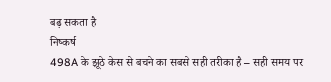बढ़ सकता है
निष्कर्ष
498A के झूठे केस से बचने का सबसे सही तरीका है – सही समय पर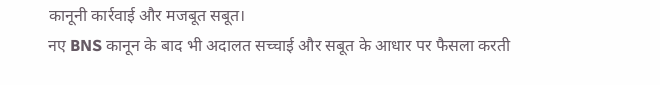कानूनी कार्रवाई और मजबूत सबूत।
नए BNS कानून के बाद भी अदालत सच्चाई और सबूत के आधार पर फैसला करती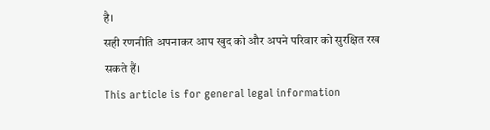है।
सही रणनीति अपनाकर आप खुद को और अपने परिवार को सुरक्षित रख सकते हैं।
This article is for general legal information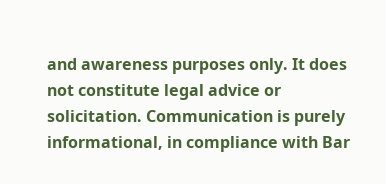and awareness purposes only. It does not constitute legal advice or solicitation. Communication is purely informational, in compliance with Bar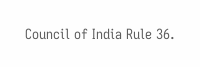Council of India Rule 36.